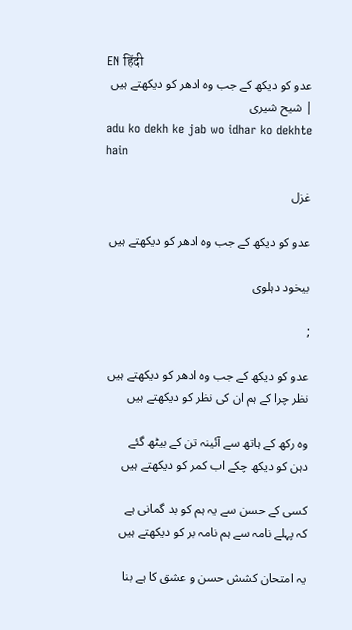EN हिंदी
عدو کو دیکھ کے جب وہ ادھر کو دیکھتے ہیں | شیح شیری
adu ko dekh ke jab wo idhar ko dekhte hain

غزل

عدو کو دیکھ کے جب وہ ادھر کو دیکھتے ہیں

بیخود دہلوی

;

عدو کو دیکھ کے جب وہ ادھر کو دیکھتے ہیں
نظر چرا کے ہم ان کی نظر کو دیکھتے ہیں

وہ رکھ کے ہاتھ سے آئینہ تن کے بیٹھ گئے
دہن کو دیکھ چکے اب کمر کو دیکھتے ہیں

کسی کے حسن سے یہ ہم کو بد گمانی ہے
کہ پہلے نامہ سے ہم نامہ بر کو دیکھتے ہیں

یہ امتحان کشش حسن و عشق کا ہے بنا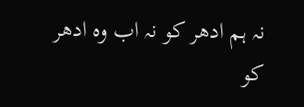نہ ہم ادھر کو نہ اب وہ ادھر کو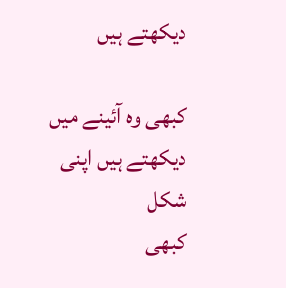دیکھتے ہیں

کبھی وہ آئینے میں دیکھتے ہیں اپنی شکل
کبھی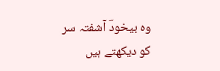وہ بیخودؔ آشفتہ سر کو دیکھتے ہیں